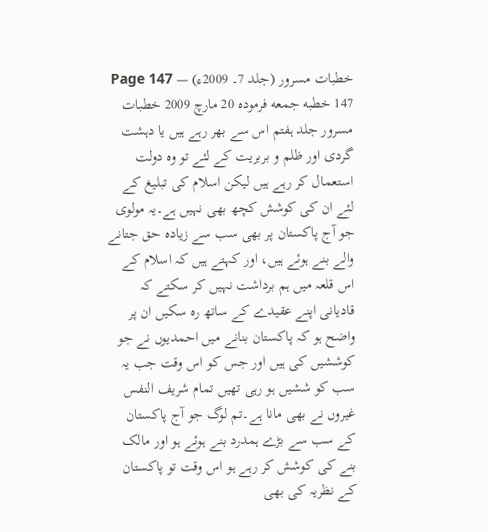خطبات مسرور (جلد 7۔ 2009ء) — Page 147
147 خطبه جمعه فرموده 20 مارچ 2009 خطبات مسرور جلد ہفتم اس سے بھر رہے ہیں یا دہشت گردی اور ظلم و بربریت کے لئے تو وہ دولت استعمال کر رہے ہیں لیکن اسلام کی تبلیغ کے لئے ان کی کوشش کچھ بھی نہیں ہے۔یہ مولوی جو آج پاکستان پر بھی سب سے زیادہ حق جتانے والے بنے ہوئے ہیں، اور کہتے ہیں کہ اسلام کے اس قلعہ میں ہم برداشت نہیں کر سکتے کہ قادیانی اپنے عقیدے کے ساتھ رہ سکیں ان پر واضح ہو کہ پاکستان بنانے میں احمدیوں نے جو کوششیں کی ہیں اور جس کو اس وقت جب یہ سب کو ششیں ہو رہی تھیں تمام شریف النفس غیروں نے بھی مانا ہے۔تم لوگ جو آج پاکستان کے سب سے بڑے ہمدرد بنے ہوئے ہو اور مالک بنے کی کوشش کر رہے ہو اس وقت تو پاکستان کے نظریہ کی بھی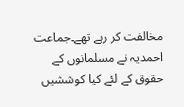مخالفت کر رہے تھے۔جماعت احمدیہ نے مسلمانوں کے حقوق کے لئے کیا کوششیں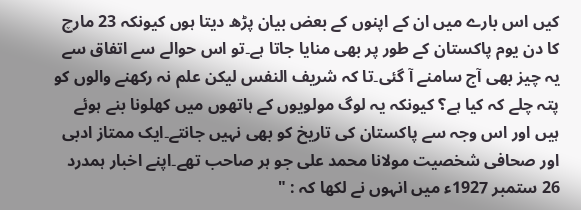کیں اس بارے میں ان کے اپنوں کے بعض بیان پڑھ دیتا ہوں کیونکہ 23 مارچ کا دن یوم پاکستان کے طور پر بھی منایا جاتا ہے۔تو اس حوالے سے اتفاق سے یہ چیز بھی آج سامنے آ گئی۔تا کہ شریف النفس لیکن علم نہ رکھنے والوں کو پتہ چلے کہ کیا ہے؟ کیونکہ یہ لوگ مولویوں کے ہاتھوں میں کھلونا بنے ہوئے ہیں اور اس وجہ سے پاکستان کی تاریخ کو بھی نہیں جانتے۔ایک ممتاز ادبی اور صحافی شخصیت مولانا محمد علی جو ہر صاحب تھے۔اپنے اخبار ہمدرد 26 ستمبر 1927ء میں انہوں نے لکھا کہ : "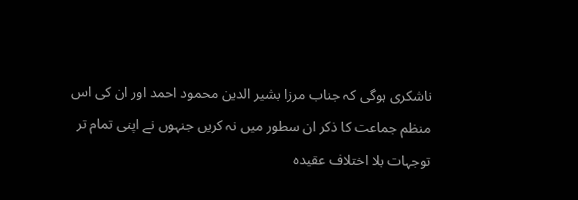ناشکری ہوگی کہ جناب مرزا بشیر الدین محمود احمد اور ان کی اس منظم جماعت کا ذکر ان سطور میں نہ کریں جنہوں نے اپنی تمام تر توجہات بلا اختلاف عقیدہ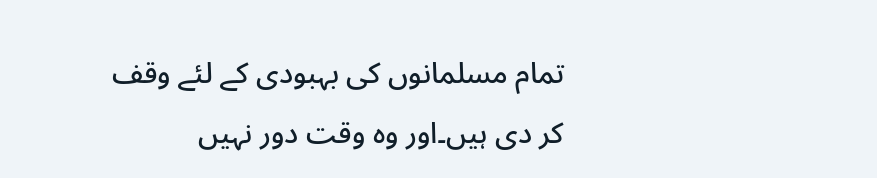تمام مسلمانوں کی بہبودی کے لئے وقف کر دی ہیں۔اور وہ وقت دور نہیں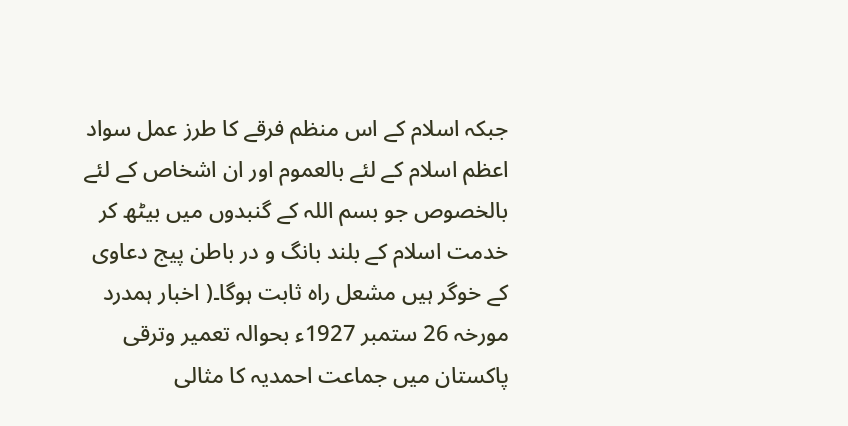جبکہ اسلام کے اس منظم فرقے کا طرز عمل سواد اعظم اسلام کے لئے بالعموم اور ان اشخاص کے لئے بالخصوص جو بسم اللہ کے گنبدوں میں بیٹھ کر خدمت اسلام کے بلند بانگ و در باطن پیج دعاوی کے خوگر ہیں مشعل راہ ثابت ہوگا۔( اخبار ہمدرد مورخہ 26 ستمبر 1927ء بحوالہ تعمیر وترقی پاکستان میں جماعت احمدیہ کا مثالی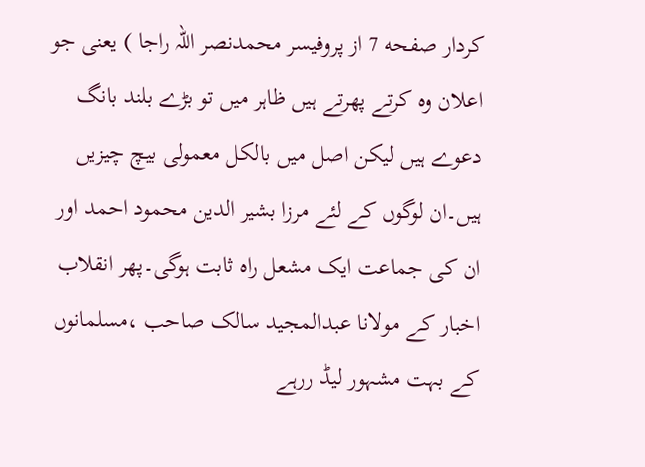کردار صفحه 7 از پروفیسر محمدنصر اللہ راجا ) یعنی جو اعلان وہ کرتے پھرتے ہیں ظاہر میں تو بڑے بلند بانگ دعوے ہیں لیکن اصل میں بالکل معمولی بیچ چیزیں ہیں۔ان لوگوں کے لئے مرزا بشیر الدین محمود احمد اور ان کی جماعت ایک مشعل راہ ثابت ہوگی۔پھر انقلاب اخبار کے مولانا عبدالمجید سالک صاحب ،مسلمانوں کے بہت مشہور لیڈ ررہے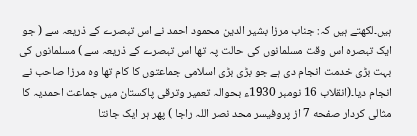ہیں۔لکھتے ہیں کہ: جناب مرزا بشیر الدین محمود احمد نے اس تبصرے کے ذریعہ سے ( جو ایک تبصرہ اس وقت مسلمانوں کی حالت پہ تھا اس تبصرے کے ذریعہ سے ) مسلمانوں کی بہت بڑی خدمت انجام دی ہے جو بڑی بڑی اسلامی جماعتوں کا کام تھا وہ مرزا صاحب نے انجام دیا۔(انقلاب 16 نومبر 1930ء بحوالہ تعمیر وترقی پاکستان میں جماعت احمدیہ کا مثالی کردار صفحه 7 از پروفیسر محد نصر اللہ راجا ) پھر ہر ایک جانتا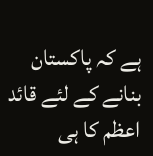ہے کہ پاکستان بنانے کے لئے قائد اعظم کا ہی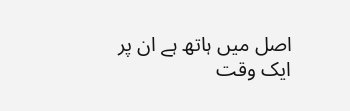اصل میں ہاتھ ہے ان پر ایک وقت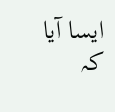ایسا آیا کہ